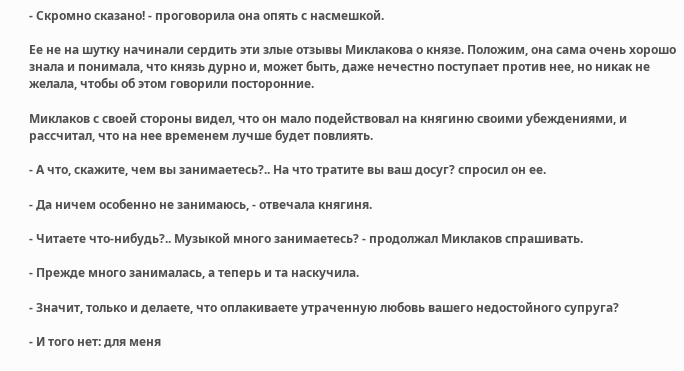- Скромно сказано! - проговорила она опять с насмешкой.

Ее не на шутку начинали сердить эти злые отзывы Миклакова о князе. Положим, она сама очень хорошо знала и понимала, что князь дурно и, может быть, даже нечестно поступает против нее, но никак не желала, чтобы об этом говорили посторонние.

Миклаков с своей стороны видел, что он мало подействовал на княгиню своими убеждениями, и рассчитал, что на нее временем лучше будет повлиять.

- А что, скажите, чем вы занимаетесь?.. На что тратите вы ваш досуг? спросил он ее.

- Да ничем особенно не занимаюсь, - отвечала княгиня.

- Читаете что-нибудь?.. Музыкой много занимаетесь? - продолжал Миклаков спрашивать.

- Прежде много занималась, а теперь и та наскучила.

- Значит, только и делаете, что оплакиваете утраченную любовь вашего недостойного супруга?

- И того нет: для меня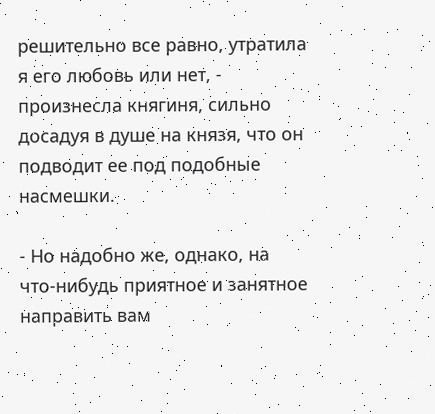решительно все равно, утратила я его любовь или нет, - произнесла княгиня, сильно досадуя в душе на князя, что он подводит ее под подобные насмешки.

- Но надобно же, однако, на что-нибудь приятное и занятное направить вам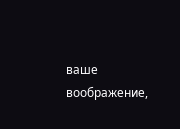ваше воображение,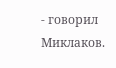- говорил Миклаков.